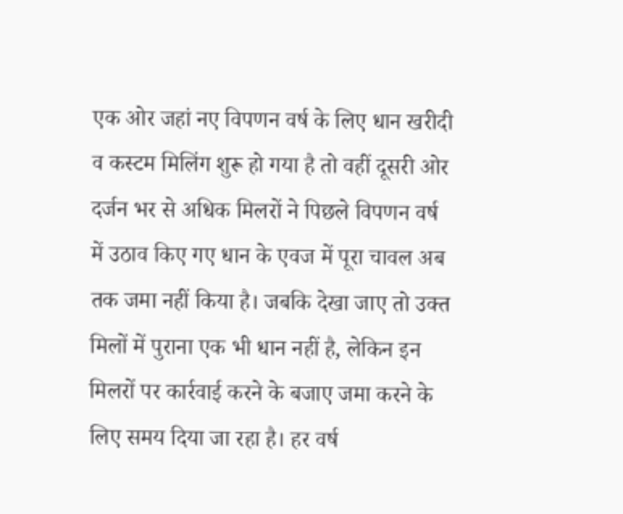एक ओर जहां नए विपणन वर्ष के लिए धान खरीदी व कस्टम मिलिंग शुरू हो गया है तो वहीं दूसरी ओर दर्जन भर से अधिक मिलरों ने पिछले विपणन वर्ष में उठाव किए गए धान के एवज में पूरा चावल अब तक जमा नहीं किया है। जबकि देखा जाए तो उक्त मिलों में पुराना एक भी धान नहीं है, लेकिन इन मिलरों पर कार्रवाई करने के बजाए जमा करने के लिए समय दिया जा रहा है। हर वर्ष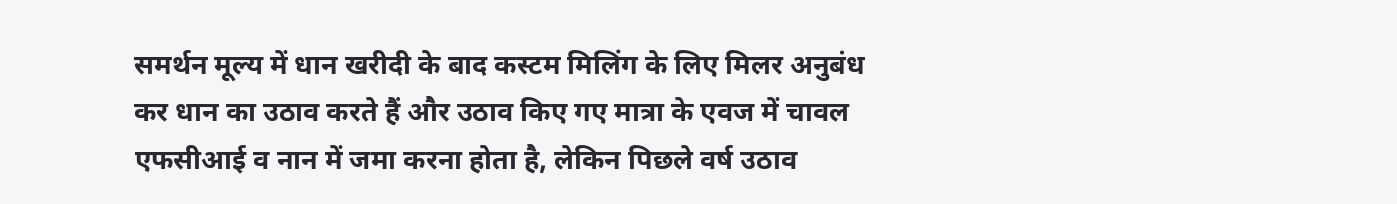समर्थन मूल्य में धान खरीदी के बाद कस्टम मिलिंग के लिए मिलर अनुबंध कर धान का उठाव करते हैं और उठाव किए गए मात्रा के एवज में चावल एफसीआई व नान में जमा करना होता है, लेकिन पिछले वर्ष उठाव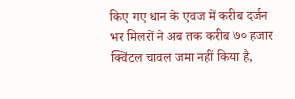किए गए धान के एवज में करीब दर्जन भर मिलरों ने अब तक करीब ७० हजार क्विंटल चावल जमा नहीं किया है,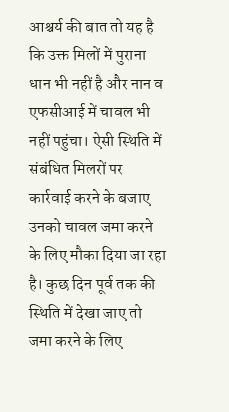आश्चर्य की बात तो यह है कि उक्त मिलों में पुराना धान भी नहीं है और नान व एफसीआई में चावल भी नहीं पहुंचा। ऐसी स्थिति में संबंधित मिलरों पर कार्रवाई करने के बजाए उनको चावल जमा करने के लिए मौका दिया जा रहा है। कुछ दिन पूर्व तक की स्थिति में देखा जाए तो जमा करने के लिए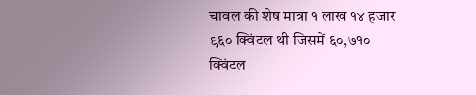चावल की शेष मात्रा १ लाख १४ हजार ९६० क्विंटल थी जिसमें ६०,७१० क्विंटल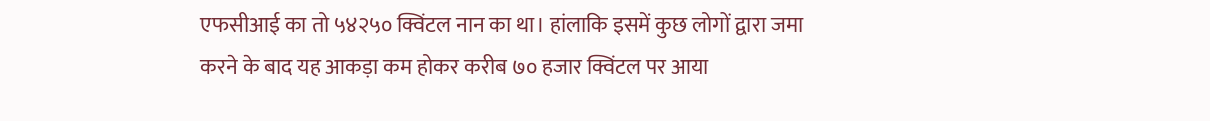एफसीआई का तो ५४२५० क्विंटल नान का था। हांलाकि इसमें कुछ लोगों द्वारा जमा करने के बाद यह आकड़ा कम होकर करीब ७० हजार क्विंटल पर आया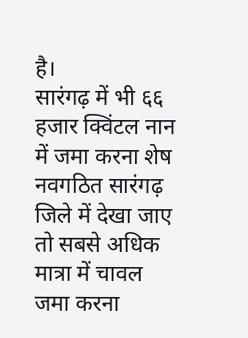है।
सारंगढ़ में भी ६६ हजार क्विंटल नान में जमा करना शेष
नवगठित सारंगढ़ जिले में देखा जाए तो सबसे अधिक मात्रा में चावल जमा करना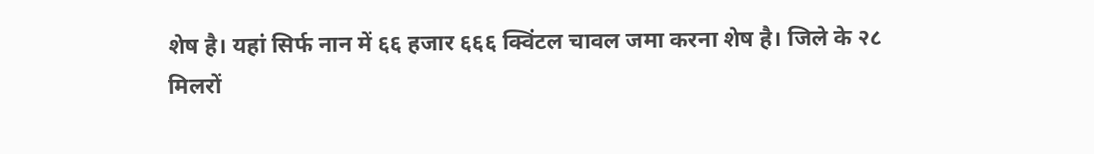शेष है। यहां सिर्फ नान में ६६ हजार ६६६ क्विंटल चावल जमा करना शेष है। जिले के २८ मिलरों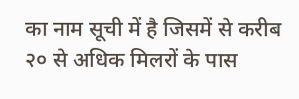का नाम सूची में है जिसमें से करीब २० से अधिक मिलरों के पास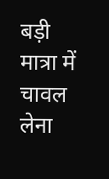बड़ी मात्रा में चावल लेना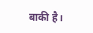बाकी है।